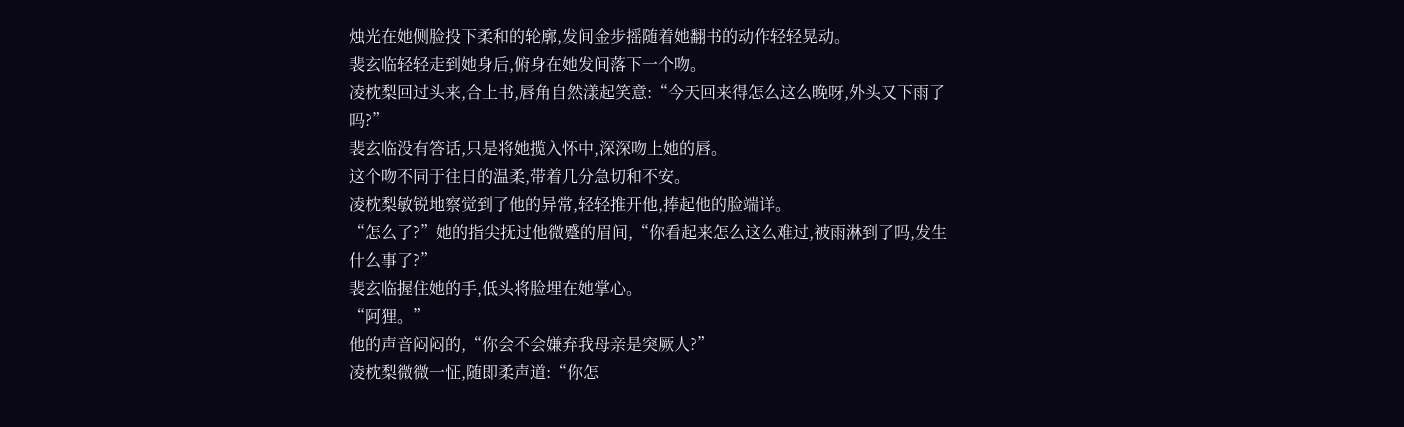烛光在她侧脸投下柔和的轮廓,发间金步摇随着她翻书的动作轻轻晃动。
裴玄临轻轻走到她身后,俯身在她发间落下一个吻。
凌枕梨回过头来,合上书,唇角自然漾起笑意:“今天回来得怎么这么晚呀,外头又下雨了吗?”
裴玄临没有答话,只是将她揽入怀中,深深吻上她的唇。
这个吻不同于往日的温柔,带着几分急切和不安。
凌枕梨敏锐地察觉到了他的异常,轻轻推开他,捧起他的脸端详。
“怎么了?”她的指尖抚过他微蹙的眉间,“你看起来怎么这么难过,被雨淋到了吗,发生什么事了?”
裴玄临握住她的手,低头将脸埋在她掌心。
“阿狸。”
他的声音闷闷的,“你会不会嫌弃我母亲是突厥人?”
凌枕梨微微一怔,随即柔声道:“你怎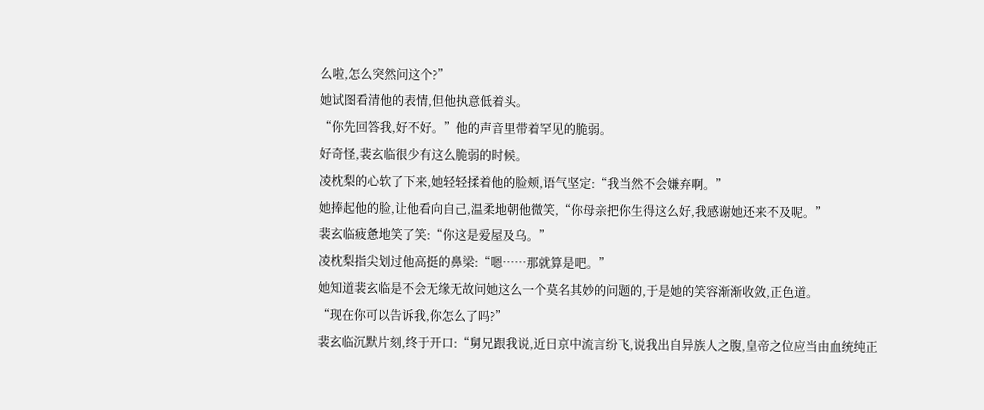么啦,怎么突然问这个?”
她试图看清他的表情,但他执意低着头。
“你先回答我,好不好。”他的声音里带着罕见的脆弱。
好奇怪,裴玄临很少有这么脆弱的时候。
凌枕梨的心软了下来,她轻轻揉着他的脸颊,语气坚定:“我当然不会嫌弃啊。”
她捧起他的脸,让他看向自己,温柔地朝他微笑,“你母亲把你生得这么好,我感谢她还来不及呢。”
裴玄临疲惫地笑了笑:“你这是爱屋及乌。”
凌枕梨指尖划过他高挺的鼻梁:“嗯……那就算是吧。”
她知道裴玄临是不会无缘无故问她这么一个莫名其妙的问题的,于是她的笑容渐渐收敛,正色道。
“现在你可以告诉我,你怎么了吗?”
裴玄临沉默片刻,终于开口:“舅兄跟我说,近日京中流言纷飞,说我出自异族人之腹,皇帝之位应当由血统纯正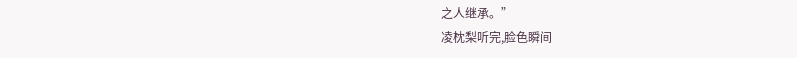之人继承。”
凌枕梨听完,脸色瞬间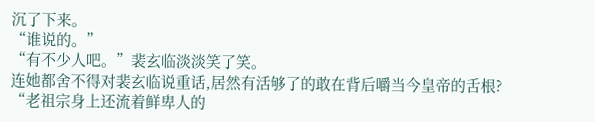沉了下来。
“谁说的。”
“有不少人吧。”裴玄临淡淡笑了笑。
连她都舍不得对裴玄临说重话,居然有活够了的敢在背后嚼当今皇帝的舌根?
“老祖宗身上还流着鲜卑人的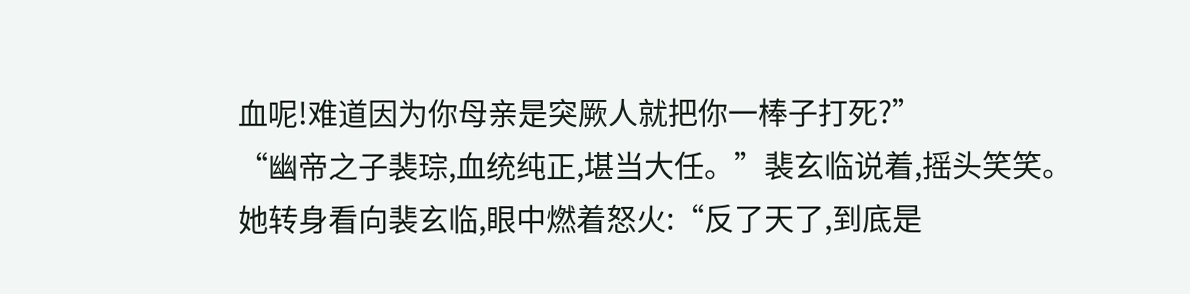血呢!难道因为你母亲是突厥人就把你一棒子打死?”
“幽帝之子裴琮,血统纯正,堪当大任。”裴玄临说着,摇头笑笑。
她转身看向裴玄临,眼中燃着怒火:“反了天了,到底是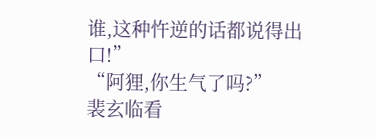谁,这种忤逆的话都说得出口!”
“阿狸,你生气了吗?”
裴玄临看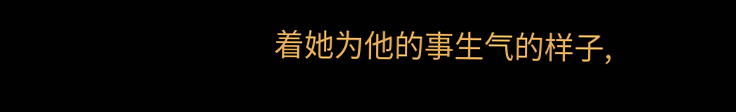着她为他的事生气的样子,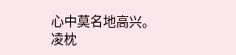心中莫名地高兴。
凌枕